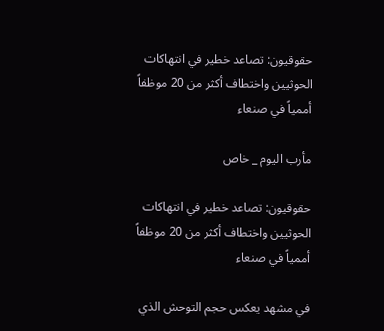حقوقيون: تصاعد خطير في انتهاكات الحوثيين واختطاف أكثر من 20 موظفاً أممياً في صنعاء

مأرب اليوم _ خاص

حقوقيون: تصاعد خطير في انتهاكات الحوثيين واختطاف أكثر من 20 موظفاً أممياً في صنعاء

في مشهد يعكس حجم التوحش الذي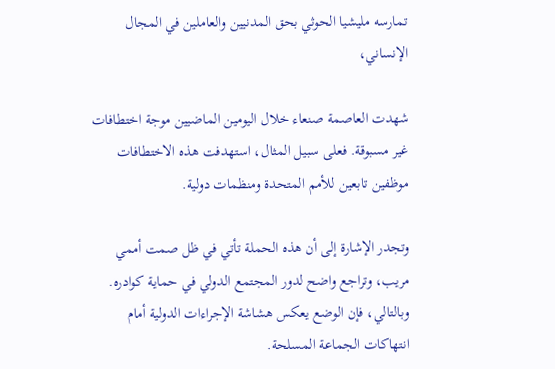تمارسه مليشيا الحوثي بحق المدنيين والعاملين في المجال الإنساني،

شهدت العاصمة صنعاء خلال اليومين الماضيين موجة اختطافات غير مسبوقة. فعلى سبيل المثال، استهدفت هذه الاختطافات موظفين تابعين للأمم المتحدة ومنظمات دولية.

وتجدر الإشارة إلى أن هذه الحملة تأتي في ظل صمت أممي مريب، وتراجع واضح لدور المجتمع الدولي في حماية كوادره. وبالتالي، فإن الوضع يعكس هشاشة الإجراءات الدولية أمام انتهاكات الجماعة المسلحة.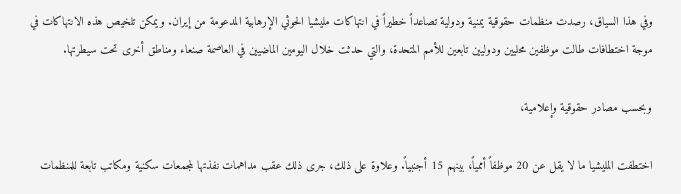وفي هذا السياق، رصدت منظمات حقوقية يمنية ودولية تصاعداً خطيراً في انتهاكات مليشيا الحوثي الإرهابية المدعومة من إيران. ويمكن تلخيص هذه الانتهاكات في موجة اختطافات طالت موظفين محليين ودوليين تابعين للأمم المتحدة، والتي حدثت خلال اليومين الماضيين في العاصمة صنعاء ومناطق أخرى تحت سيطرتها.

وبحسب مصادر حقوقية وإعلامية،

اختطفت المليشيا ما لا يقل عن 20 موظفاً أممياً، بينهم 15 أجنبياً. وعلاوة على ذلك، جرى ذلك عقب مداهمات نفذتها لمجمعات سكنية ومكاتب تابعة للمنظمات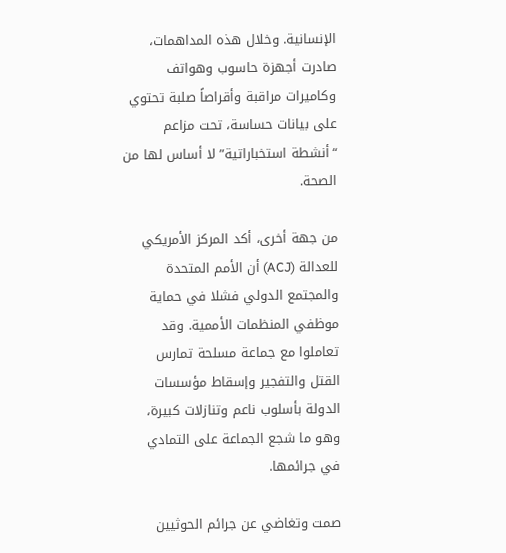الإنسانية. وخلال هذه المداهمات، صادرت أجهزة حاسوب وهواتف وكاميرات مراقبة وأقراصاً صلبة تحتوي على بيانات حساسة، تحت مزاعم “أنشطة استخباراتية” لا أساس لها من الصحة.

من جهة أخرى، أكد المركز الأمريكي للعدالة (ACJ) أن الأمم المتحدة والمجتمع الدولي فشلا في حماية موظفي المنظمات الأممية. وقد تعاملوا مع جماعة مسلحة تمارس القتل والتفجير وإسقاط مؤسسات الدولة بأسلوب ناعم وتنازلات كبيرة، وهو ما شجع الجماعة على التمادي في جرائمها.

صمت وتغاضي عن جرائم الحوثيين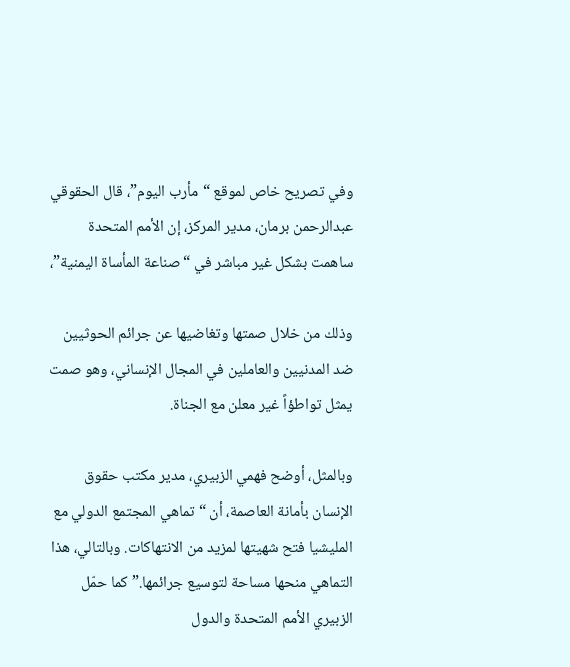وفي تصريح خاص لموقع “مأرب اليوم”، قال الحقوقي عبدالرحمن برمان، مدير المركز، إن الأمم المتحدة ساهمت بشكل غير مباشر في “صناعة المأساة اليمنية”،

وذلك من خلال صمتها وتغاضيها عن جرائم الحوثيين ضد المدنيين والعاملين في المجال الإنساني، وهو صمت يمثل تواطؤاً غير معلن مع الجناة.

وبالمثل، أوضح فهمي الزبيري، مدير مكتب حقوق الإنسان بأمانة العاصمة، أن “تماهي المجتمع الدولي مع المليشيا فتح شهيتها لمزيد من الانتهاكات. وبالتالي، هذا التماهي منحها مساحة لتوسيع جرائمها.” كما حمّل الزبيري الأمم المتحدة والدول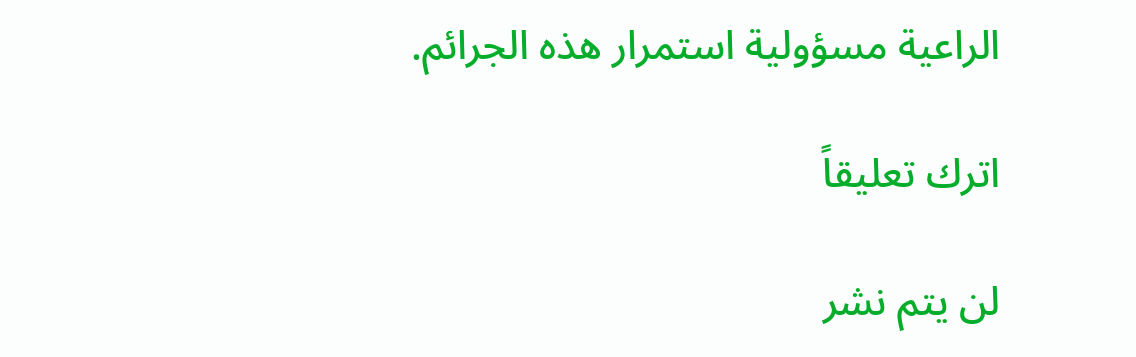الراعية مسؤولية استمرار هذه الجرائم.

اترك تعليقاً

لن يتم نشر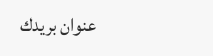عنوان بريدك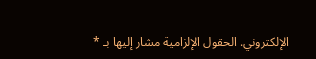الإلكتروني. الحقول الإلزامية مشار إليها بـ *